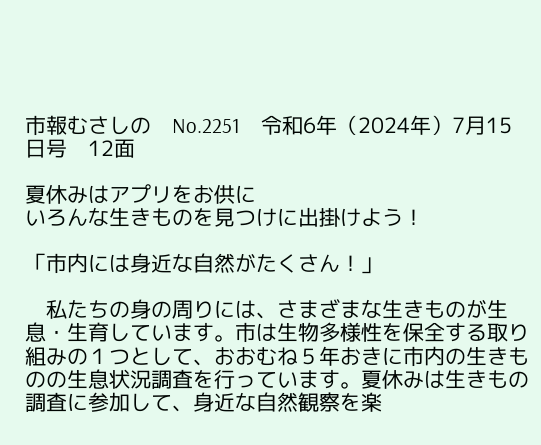市報むさしの　No.2251　令和6年（2024年）7月15日号　12面

夏休みはアプリをお供に
いろんな生きものを見つけに出掛けよう！

「市内には身近な自然がたくさん！」

　私たちの身の周りには、さまざまな生きものが生息・生育しています。市は生物多様性を保全する取り組みの１つとして、おおむね５年おきに市内の生きものの生息状況調査を行っています。夏休みは生きもの調査に参加して、身近な自然観察を楽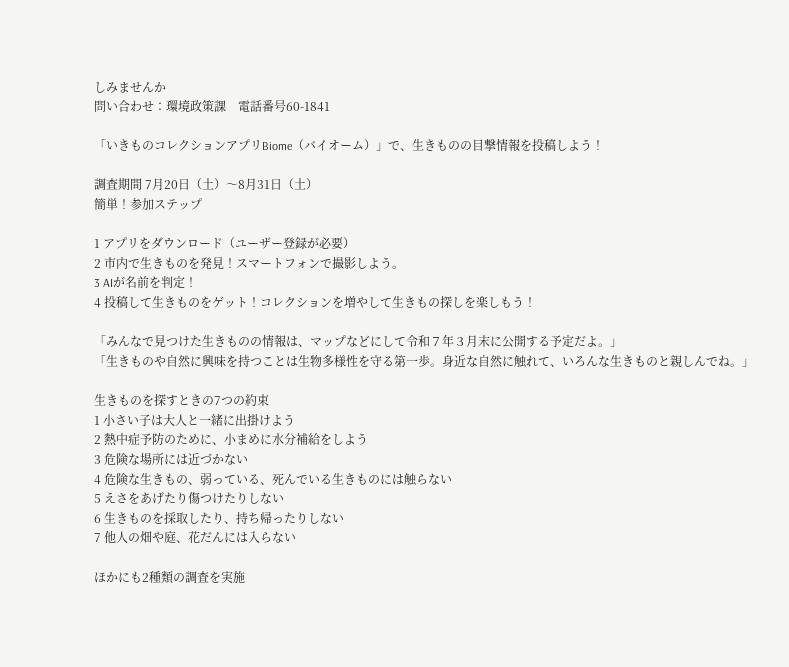しみませんか
問い合わせ：環境政策課　電話番号60-1841

「いきものコレクションアプリBiome（バイオーム）」で、生きものの目撃情報を投稿しよう！

調査期間 7月20日（土）〜8月31日（土）
簡単！参加ステップ

1 アプリをダウンロード（ユーザー登録が必要）
2 市内で生きものを発見！スマートフォンで撮影しよう。
3 AIが名前を判定！
4 投稿して生きものをゲット！コレクションを増やして生きもの探しを楽しもう！

「みんなで見つけた生きものの情報は、マップなどにして令和７年３月末に公開する予定だよ。」
「生きものや自然に興味を持つことは生物多様性を守る第一歩。身近な自然に触れて、いろんな生きものと親しんでね。」

生きものを探すときの7つの約束
1 小さい子は大人と一緒に出掛けよう
2 熱中症予防のために、小まめに水分補給をしよう
3 危険な場所には近づかない
4 危険な生きもの、弱っている、死んでいる生きものには触らない
5 えさをあげたり傷つけたりしない
6 生きものを採取したり、持ち帰ったりしない
7 他人の畑や庭、花だんには入らない

ほかにも2種類の調査を実施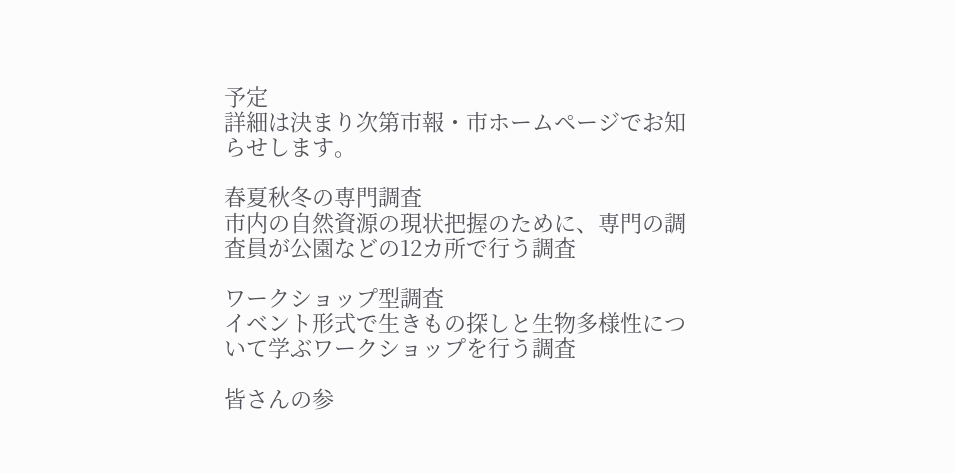予定
詳細は決まり次第市報・市ホームページでお知らせします。

春夏秋冬の専門調査
市内の自然資源の現状把握のために、専門の調査員が公園などの12カ所で行う調査

ワークショップ型調査
イベント形式で生きもの探しと生物多様性について学ぶワークショップを行う調査

皆さんの参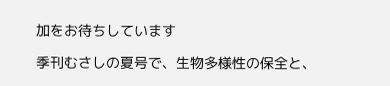加をお待ちしています

季刊むさしの夏号で、生物多様性の保全と、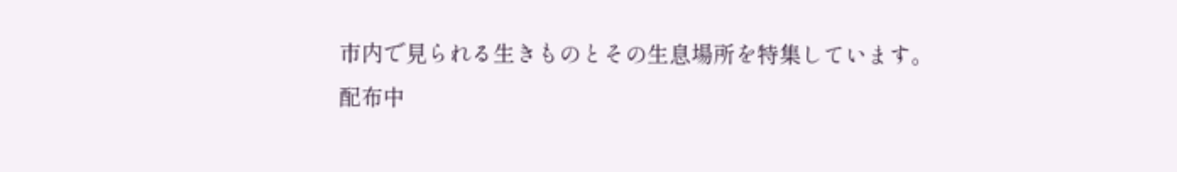市内で見られる生きものとその生息場所を特集しています。
配布中